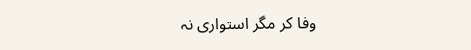وفا کر مگر استواری نہ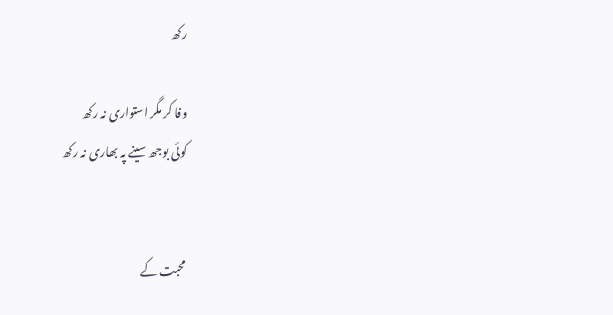رکھ

وفا کر مگر استواری نہ رکھ
کوئی بوجھ سینے پہ بھاری نہ رکھ


محبت کے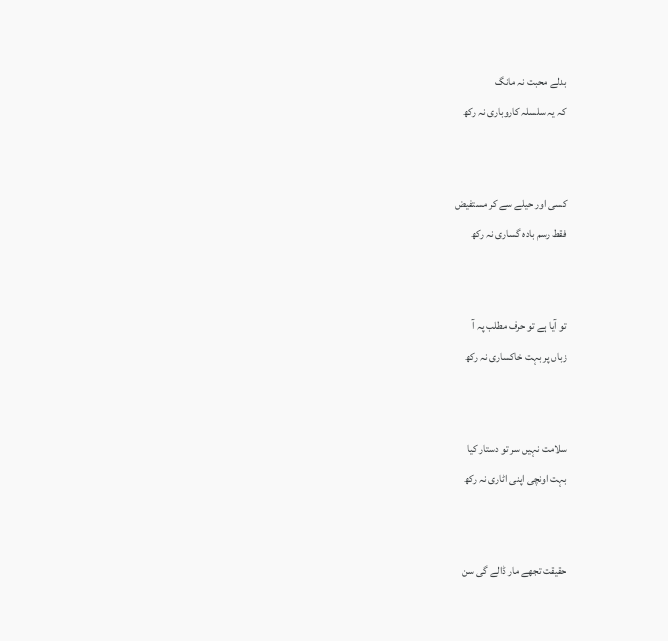بدلے محبت نہ مانگ
کہ یہ سلسلہ کاروباری نہ رکھ


کسی اور حیلے سے کر مستفیض
فقط رسم بادہ گساری نہ رکھ


تو آیا ہے تو حرف مطلب پہ آ
زباں پر بہت خاکساری نہ رکھ


سلامت نہیں سر تو دستار کیا
بہت اونچی اپنی اٹاری نہ رکھ


حقیقت تجھے مار ڈالے گی سن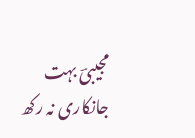مجیبیؔ بہت جانکاری نہ رکھ